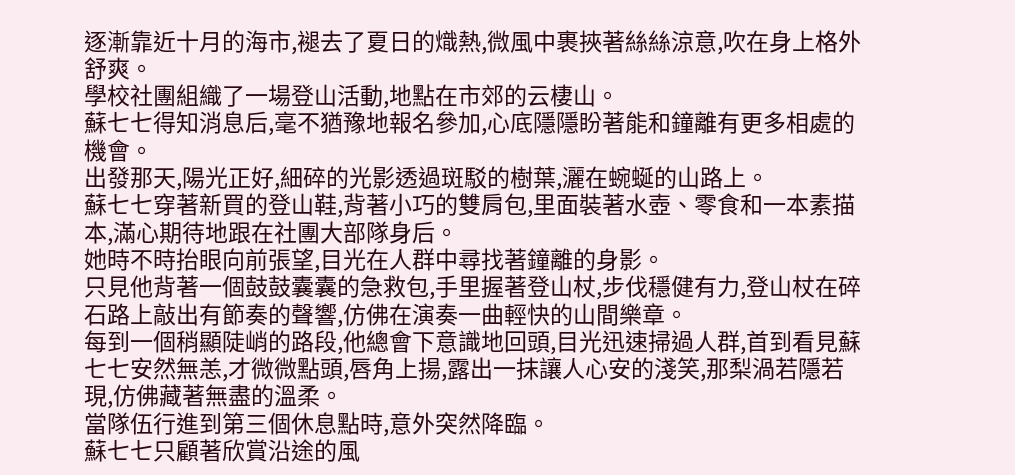逐漸靠近十月的海市,褪去了夏日的熾熱,微風中裹挾著絲絲涼意,吹在身上格外舒爽。
學校社團組織了一場登山活動,地點在市郊的云棲山。
蘇七七得知消息后,毫不猶豫地報名參加,心底隱隱盼著能和鐘離有更多相處的機會。
出發那天,陽光正好,細碎的光影透過斑駁的樹葉,灑在蜿蜒的山路上。
蘇七七穿著新買的登山鞋,背著小巧的雙肩包,里面裝著水壺、零食和一本素描本,滿心期待地跟在社團大部隊身后。
她時不時抬眼向前張望,目光在人群中尋找著鐘離的身影。
只見他背著一個鼓鼓囊囊的急救包,手里握著登山杖,步伐穩健有力,登山杖在碎石路上敲出有節奏的聲響,仿佛在演奏一曲輕快的山間樂章。
每到一個稍顯陡峭的路段,他總會下意識地回頭,目光迅速掃過人群,首到看見蘇七七安然無恙,才微微點頭,唇角上揚,露出一抹讓人心安的淺笑,那梨渦若隱若現,仿佛藏著無盡的溫柔。
當隊伍行進到第三個休息點時,意外突然降臨。
蘇七七只顧著欣賞沿途的風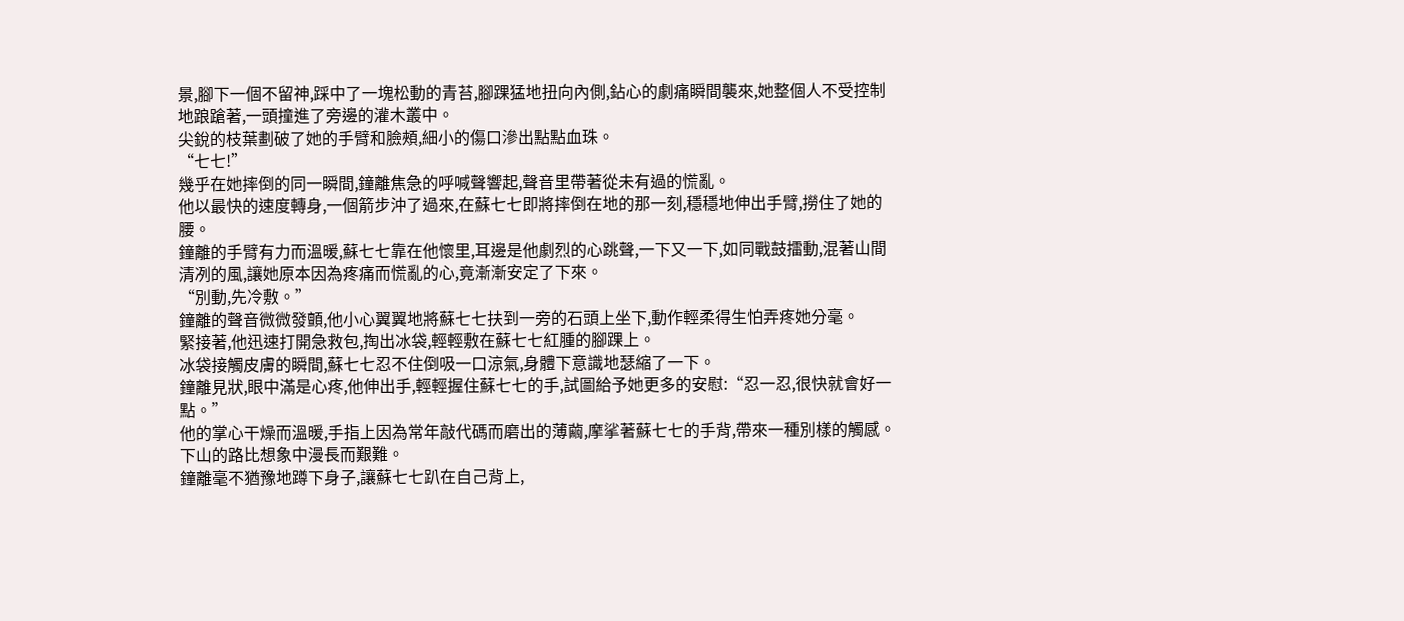景,腳下一個不留神,踩中了一塊松動的青苔,腳踝猛地扭向內側,鉆心的劇痛瞬間襲來,她整個人不受控制地踉蹌著,一頭撞進了旁邊的灌木叢中。
尖銳的枝葉劃破了她的手臂和臉頰,細小的傷口滲出點點血珠。
“七七!”
幾乎在她摔倒的同一瞬間,鐘離焦急的呼喊聲響起,聲音里帶著從未有過的慌亂。
他以最快的速度轉身,一個箭步沖了過來,在蘇七七即將摔倒在地的那一刻,穩穩地伸出手臂,撈住了她的腰。
鐘離的手臂有力而溫暖,蘇七七靠在他懷里,耳邊是他劇烈的心跳聲,一下又一下,如同戰鼓擂動,混著山間清冽的風,讓她原本因為疼痛而慌亂的心,竟漸漸安定了下來。
“別動,先冷敷。”
鐘離的聲音微微發顫,他小心翼翼地將蘇七七扶到一旁的石頭上坐下,動作輕柔得生怕弄疼她分毫。
緊接著,他迅速打開急救包,掏出冰袋,輕輕敷在蘇七七紅腫的腳踝上。
冰袋接觸皮膚的瞬間,蘇七七忍不住倒吸一口涼氣,身體下意識地瑟縮了一下。
鐘離見狀,眼中滿是心疼,他伸出手,輕輕握住蘇七七的手,試圖給予她更多的安慰:“忍一忍,很快就會好一點。”
他的掌心干燥而溫暖,手指上因為常年敲代碼而磨出的薄繭,摩挲著蘇七七的手背,帶來一種別樣的觸感。
下山的路比想象中漫長而艱難。
鐘離毫不猶豫地蹲下身子,讓蘇七七趴在自己背上,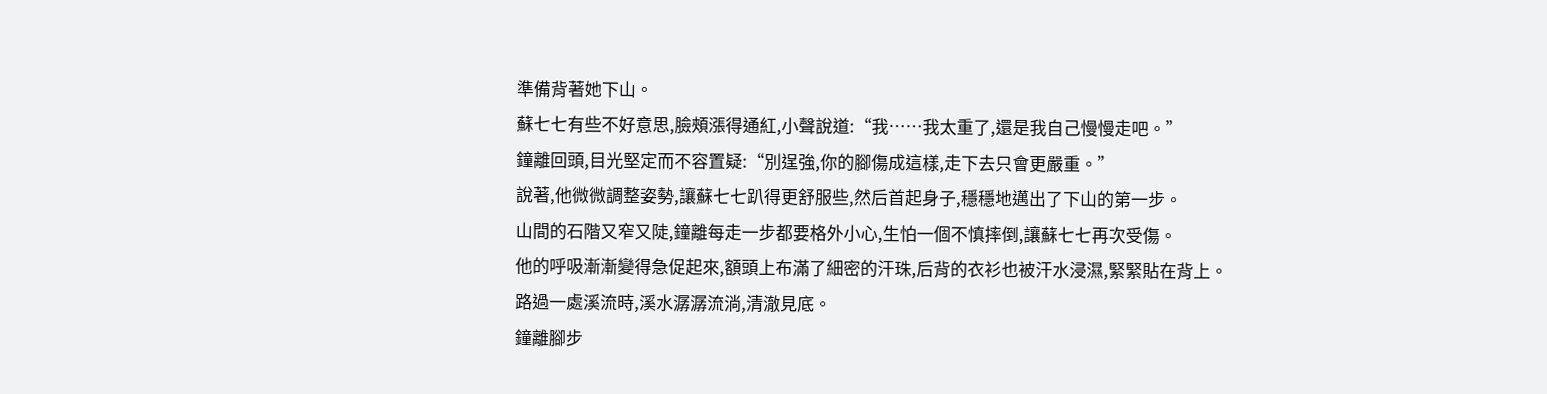準備背著她下山。
蘇七七有些不好意思,臉頰漲得通紅,小聲說道:“我……我太重了,還是我自己慢慢走吧。”
鐘離回頭,目光堅定而不容置疑:“別逞強,你的腳傷成這樣,走下去只會更嚴重。”
說著,他微微調整姿勢,讓蘇七七趴得更舒服些,然后首起身子,穩穩地邁出了下山的第一步。
山間的石階又窄又陡,鐘離每走一步都要格外小心,生怕一個不慎摔倒,讓蘇七七再次受傷。
他的呼吸漸漸變得急促起來,額頭上布滿了細密的汗珠,后背的衣衫也被汗水浸濕,緊緊貼在背上。
路過一處溪流時,溪水潺潺流淌,清澈見底。
鐘離腳步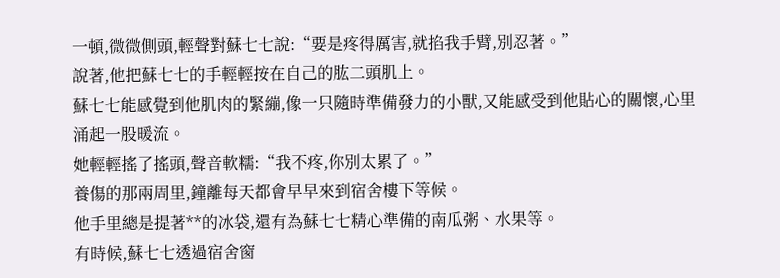一頓,微微側頭,輕聲對蘇七七說:“要是疼得厲害,就掐我手臂,別忍著。”
說著,他把蘇七七的手輕輕按在自己的肱二頭肌上。
蘇七七能感覺到他肌肉的緊繃,像一只隨時準備發力的小獸,又能感受到他貼心的關懷,心里涌起一股暖流。
她輕輕搖了搖頭,聲音軟糯:“我不疼,你別太累了。”
養傷的那兩周里,鐘離每天都會早早來到宿舍樓下等候。
他手里總是提著**的冰袋,還有為蘇七七精心準備的南瓜粥、水果等。
有時候,蘇七七透過宿舍窗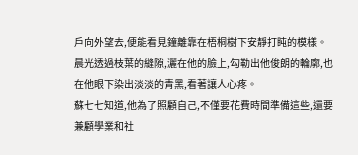戶向外望去,便能看見鐘離靠在梧桐樹下安靜打盹的模樣。
晨光透過枝葉的縫隙,灑在他的臉上,勾勒出他俊朗的輪廓,也在他眼下染出淡淡的青黑,看著讓人心疼。
蘇七七知道,他為了照顧自己,不僅要花費時間準備這些,還要兼顧學業和社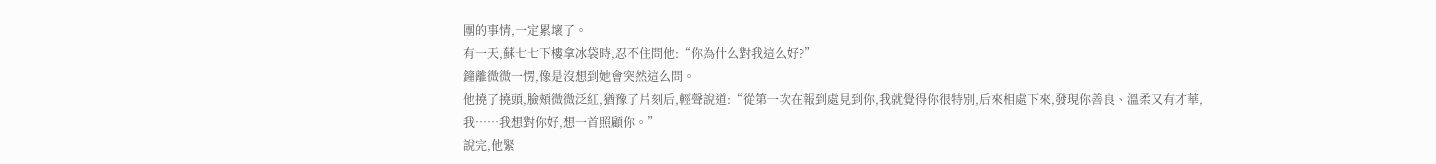團的事情,一定累壞了。
有一天,蘇七七下樓拿冰袋時,忍不住問他:“你為什么對我這么好?”
鐘離微微一愣,像是沒想到她會突然這么問。
他撓了撓頭,臉頰微微泛紅,猶豫了片刻后,輕聲說道:“從第一次在報到處見到你,我就覺得你很特別,后來相處下來,發現你善良、溫柔又有才華,我……我想對你好,想一首照顧你。”
說完,他緊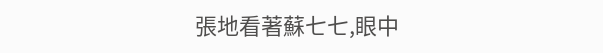張地看著蘇七七,眼中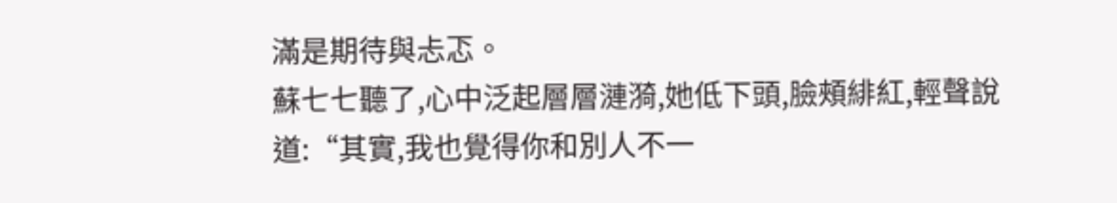滿是期待與忐忑。
蘇七七聽了,心中泛起層層漣漪,她低下頭,臉頰緋紅,輕聲說道:“其實,我也覺得你和別人不一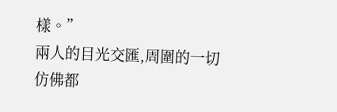樣。”
兩人的目光交匯,周圍的一切仿佛都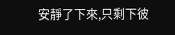安靜了下來,只剩下彼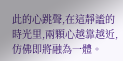此的心跳聲,在這靜謐的時光里,兩顆心越靠越近,仿佛即將融為一體。